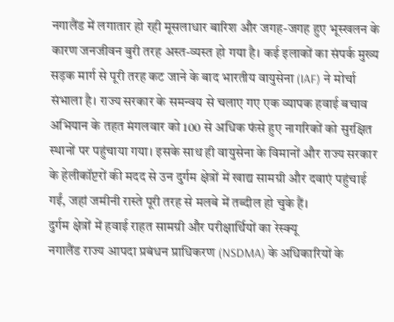नगालैंड में लगातार हो रही मूसलाधार बारिश और जगह-जगह हुए भूस्खलन के कारण जनजीवन बुरी तरह अस्त-व्यस्त हो गया है। कई इलाकों का संपर्क मुख्य सड़क मार्ग से पूरी तरह कट जाने के बाद भारतीय वायुसेना (IAF) ने मोर्चा संभाला है। राज्य सरकार के समन्वय से चलाए गए एक व्यापक हवाई बचाव अभियान के तहत मंगलवार को 100 से अधिक फंसे हुए नागरिकों को सुरक्षित स्थानों पर पहुंचाया गया। इसके साथ ही वायुसेना के विमानों और राज्य सरकार के हेलीकॉप्टरों की मदद से उन दुर्गम क्षेत्रों में खाद्य सामग्री और दवाएं पहुंचाई गईं, जहां जमीनी रास्ते पूरी तरह से मलबे में तब्दील हो चुके हैं।
दुर्गम क्षेत्रों में हवाई राहत सामग्री और परीक्षार्थियों का रेस्क्यू
नगालैंड राज्य आपदा प्रबंधन प्राधिकरण (NSDMA) के अधिकारियों के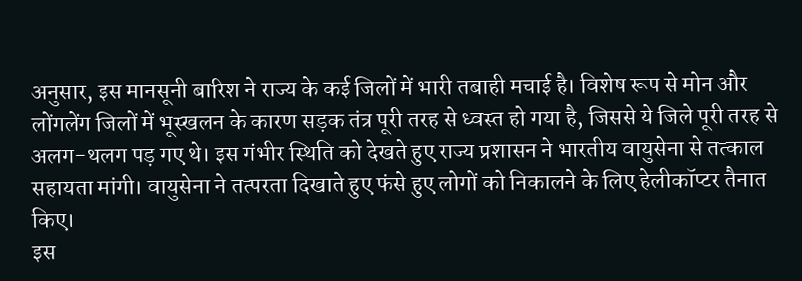अनुसार, इस मानसूनी बारिश ने राज्य के कई जिलों में भारी तबाही मचाई है। विशेष रूप से मोन और लोंगलेंग जिलों में भूस्खलन के कारण सड़क तंत्र पूरी तरह से ध्वस्त हो गया है, जिससे ये जिले पूरी तरह से अलग-थलग पड़ गए थे। इस गंभीर स्थिति को देखते हुए राज्य प्रशासन ने भारतीय वायुसेना से तत्काल सहायता मांगी। वायुसेना ने तत्परता दिखाते हुए फंसे हुए लोगों को निकालने के लिए हेलीकॉप्टर तैनात किए।
इस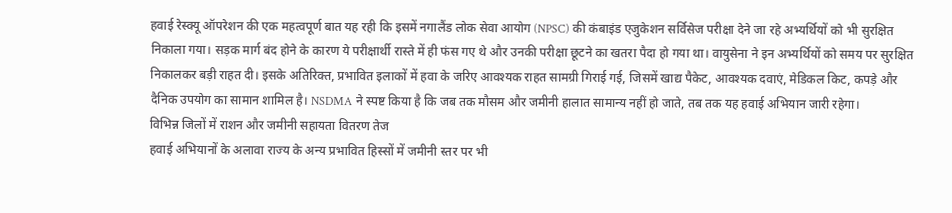हवाई रेस्क्यू ऑपरेशन की एक महत्वपूर्ण बात यह रही कि इसमें नगालैंड लोक सेवा आयोग (NPSC) की कंबाइंड एजुकेशन सर्विसेज परीक्षा देने जा रहे अभ्यर्थियों को भी सुरक्षित निकाला गया। सड़क मार्ग बंद होने के कारण ये परीक्षार्थी रास्ते में ही फंस गए थे और उनकी परीक्षा छूटने का खतरा पैदा हो गया था। वायुसेना ने इन अभ्यर्थियों को समय पर सुरक्षित निकालकर बड़ी राहत दी। इसके अतिरिक्त, प्रभावित इलाकों में हवा के जरिए आवश्यक राहत सामग्री गिराई गई, जिसमें खाद्य पैकेट, आवश्यक दवाएं, मेडिकल किट, कपड़े और दैनिक उपयोग का सामान शामिल है। NSDMA ने स्पष्ट किया है कि जब तक मौसम और जमीनी हालात सामान्य नहीं हो जाते, तब तक यह हवाई अभियान जारी रहेगा।
विभिन्न जिलों में राशन और जमीनी सहायता वितरण तेज
हवाई अभियानों के अलावा राज्य के अन्य प्रभावित हिस्सों में जमीनी स्तर पर भी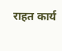राहत कार्य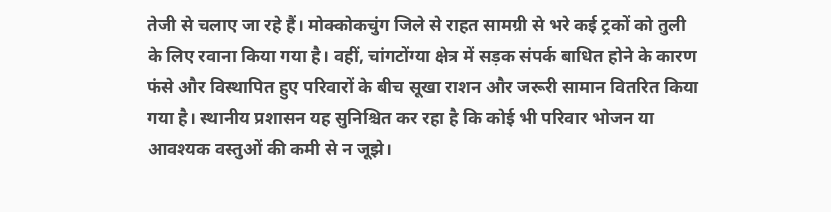तेजी से चलाए जा रहे हैं। मोक्कोकचुंग जिले से राहत सामग्री से भरे कई ट्रकों को तुली के लिए रवाना किया गया है। वहीं, चांगटोंग्या क्षेत्र में सड़क संपर्क बाधित होने के कारण फंसे और विस्थापित हुए परिवारों के बीच सूखा राशन और जरूरी सामान वितरित किया गया है। स्थानीय प्रशासन यह सुनिश्चित कर रहा है कि कोई भी परिवार भोजन या आवश्यक वस्तुओं की कमी से न जूझे।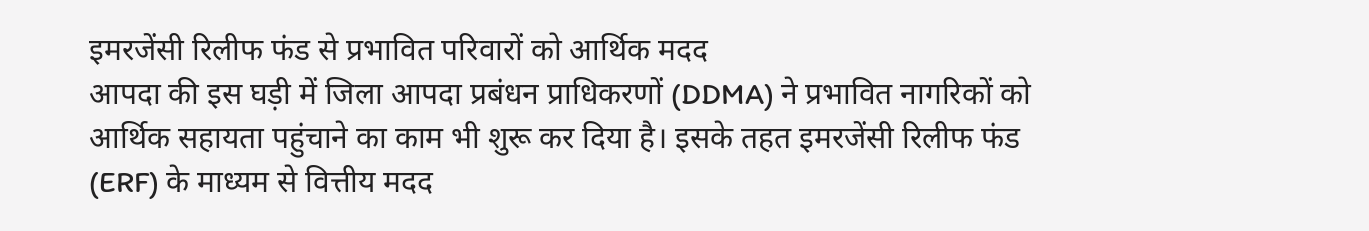इमरजेंसी रिलीफ फंड से प्रभावित परिवारों को आर्थिक मदद
आपदा की इस घड़ी में जिला आपदा प्रबंधन प्राधिकरणों (DDMA) ने प्रभावित नागरिकों को आर्थिक सहायता पहुंचाने का काम भी शुरू कर दिया है। इसके तहत इमरजेंसी रिलीफ फंड (ERF) के माध्यम से वित्तीय मदद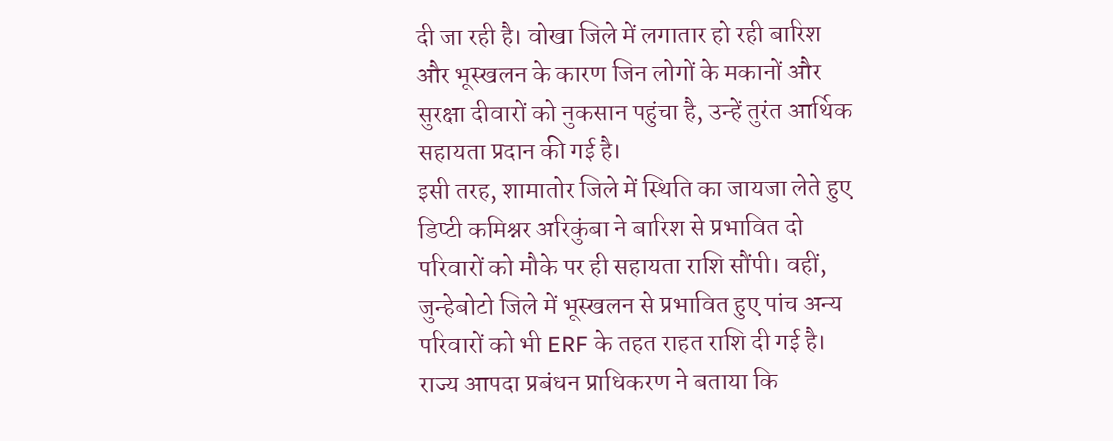दी जा रही है। वोखा जिले में लगातार हो रही बारिश और भूस्खलन के कारण जिन लोगों के मकानों और सुरक्षा दीवारों को नुकसान पहुंचा है, उन्हें तुरंत आर्थिक सहायता प्रदान की गई है।
इसी तरह, शामातोर जिले में स्थिति का जायजा लेते हुए डिप्टी कमिश्नर अरिकुंबा ने बारिश से प्रभावित दो परिवारों को मौके पर ही सहायता राशि सौंपी। वहीं, जुन्हेबोटो जिले में भूस्खलन से प्रभावित हुए पांच अन्य परिवारों को भी ERF के तहत राहत राशि दी गई है। राज्य आपदा प्रबंधन प्राधिकरण ने बताया कि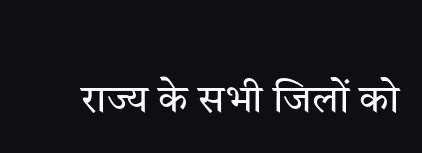राज्य के सभी जिलों को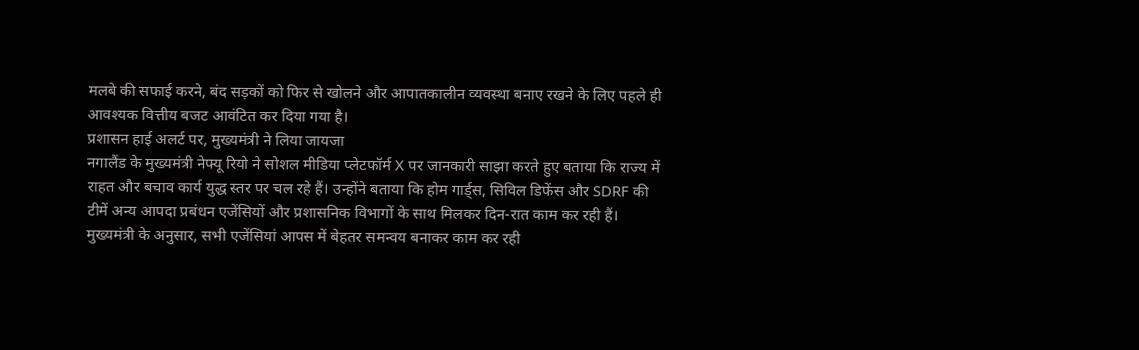मलबे की सफाई करने, बंद सड़कों को फिर से खोलने और आपातकालीन व्यवस्था बनाए रखने के लिए पहले ही आवश्यक वित्तीय बजट आवंटित कर दिया गया है।
प्रशासन हाई अलर्ट पर, मुख्यमंत्री ने लिया जायजा
नगालैंड के मुख्यमंत्री नेफ्यू रियो ने सोशल मीडिया प्लेटफॉर्म X पर जानकारी साझा करते हुए बताया कि राज्य में राहत और बचाव कार्य युद्ध स्तर पर चल रहे हैं। उन्होंने बताया कि होम गार्ड्स, सिविल डिफेंस और SDRF की टीमें अन्य आपदा प्रबंधन एजेंसियों और प्रशासनिक विभागों के साथ मिलकर दिन-रात काम कर रही हैं। मुख्यमंत्री के अनुसार, सभी एजेंसियां आपस में बेहतर समन्वय बनाकर काम कर रही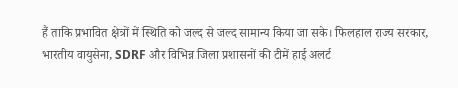हैं ताकि प्रभावित क्षेत्रों में स्थिति को जल्द से जल्द सामान्य किया जा सके। फिलहाल राज्य सरकार, भारतीय वायुसेना, SDRF और विभिन्न जिला प्रशासनों की टीमें हाई अलर्ट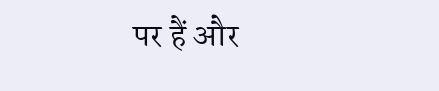पर हैं और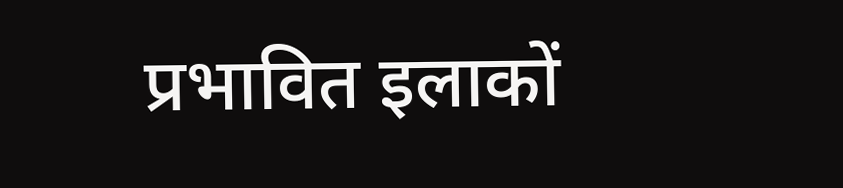प्रभावित इलाकों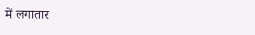में लगातार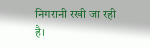निगरानी रखी जा रही है।